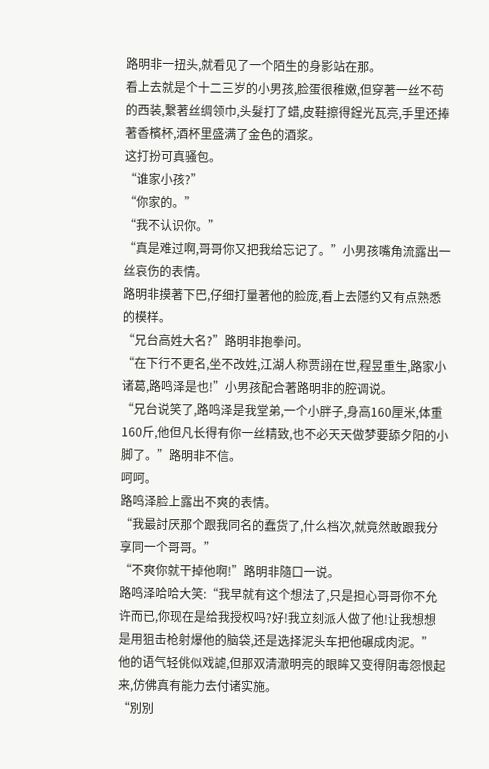路明非一扭头,就看见了一个陌生的身影站在那。
看上去就是个十二三岁的小男孩,脸蛋很稚嫩,但穿著一丝不苟的西装,繫著丝绸领巾,头髮打了蜡,皮鞋擦得鋥光瓦亮,手里还捧著香檳杯,酒杯里盛满了金色的酒浆。
这打扮可真骚包。
“谁家小孩?”
“你家的。”
“我不认识你。”
“真是难过啊,哥哥你又把我给忘记了。”小男孩嘴角流露出一丝哀伤的表情。
路明非摸著下巴,仔细打量著他的脸庞,看上去隱约又有点熟悉的模样。
“兄台高姓大名?”路明非抱拳问。
“在下行不更名,坐不改姓,江湖人称贾詡在世,程昱重生,路家小诸葛,路鸣泽是也!”小男孩配合著路明非的腔调说。
“兄台说笑了,路鸣泽是我堂弟,一个小胖子,身高160厘米,体重160斤,他但凡长得有你一丝精致,也不必天天做梦要舔夕阳的小脚了。”路明非不信。
呵呵。
路鸣泽脸上露出不爽的表情。
“我最討厌那个跟我同名的蠢货了,什么档次,就竟然敢跟我分享同一个哥哥。”
“不爽你就干掉他啊!”路明非隨口一说。
路鸣泽哈哈大笑:“我早就有这个想法了,只是担心哥哥你不允许而已,你现在是给我授权吗?好!我立刻派人做了他!让我想想是用狙击枪射爆他的脑袋,还是选择泥头车把他碾成肉泥。”
他的语气轻佻似戏謔,但那双清澈明亮的眼眸又变得阴毒怨恨起来,仿佛真有能力去付诸实施。
“別別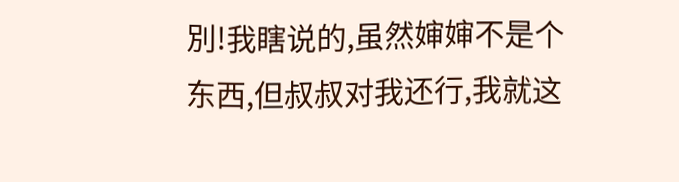別!我瞎说的,虽然婶婶不是个东西,但叔叔对我还行,我就这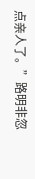点亲人了。”路明非忽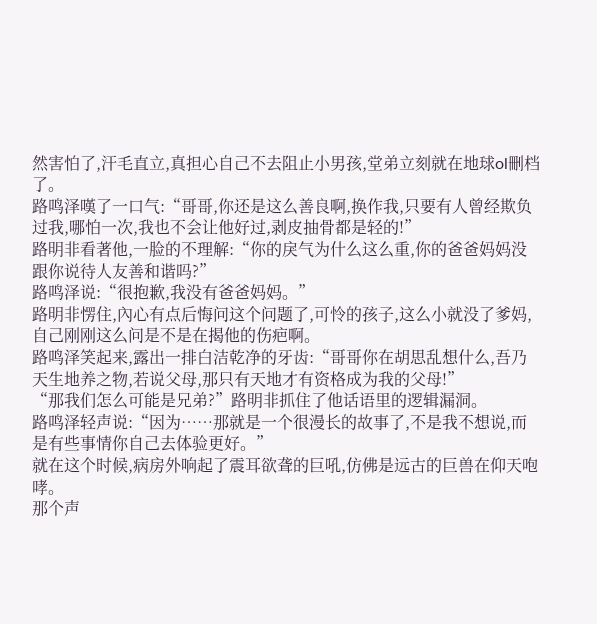然害怕了,汗毛直立,真担心自己不去阻止小男孩,堂弟立刻就在地球ol刪档了。
路鸣泽嘆了一口气:“哥哥,你还是这么善良啊,换作我,只要有人曾经欺负过我,哪怕一次,我也不会让他好过,剥皮抽骨都是轻的!”
路明非看著他,一脸的不理解:“你的戾气为什么这么重,你的爸爸妈妈没跟你说待人友善和谐吗?”
路鸣泽说:“很抱歉,我没有爸爸妈妈。”
路明非愣住,內心有点后悔问这个问题了,可怜的孩子,这么小就没了爹妈,自己刚刚这么问是不是在揭他的伤疤啊。
路鸣泽笑起来,露出一排白洁乾净的牙齿:“哥哥你在胡思乱想什么,吾乃天生地养之物,若说父母,那只有天地才有资格成为我的父母!”
“那我们怎么可能是兄弟?”路明非抓住了他话语里的逻辑漏洞。
路鸣泽轻声说:“因为……那就是一个很漫长的故事了,不是我不想说,而是有些事情你自己去体验更好。”
就在这个时候,病房外响起了震耳欲聋的巨吼,仿佛是远古的巨兽在仰天咆哮。
那个声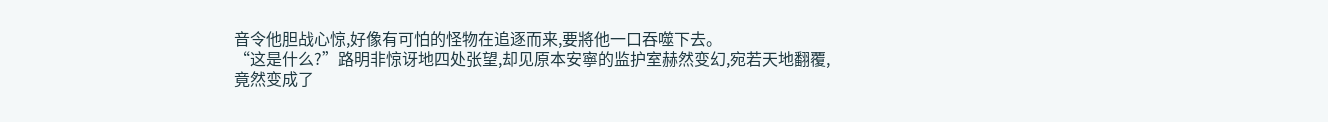音令他胆战心惊,好像有可怕的怪物在追逐而来,要將他一口吞噬下去。
“这是什么?”路明非惊讶地四处张望,却见原本安寧的监护室赫然变幻,宛若天地翻覆,竟然变成了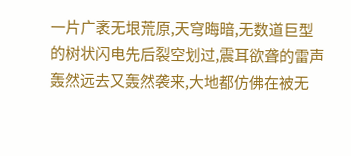一片广袤无垠荒原,天穹晦暗,无数道巨型的树状闪电先后裂空划过,震耳欲聋的雷声轰然远去又轰然袭来,大地都仿佛在被无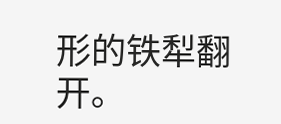形的铁犁翻开。